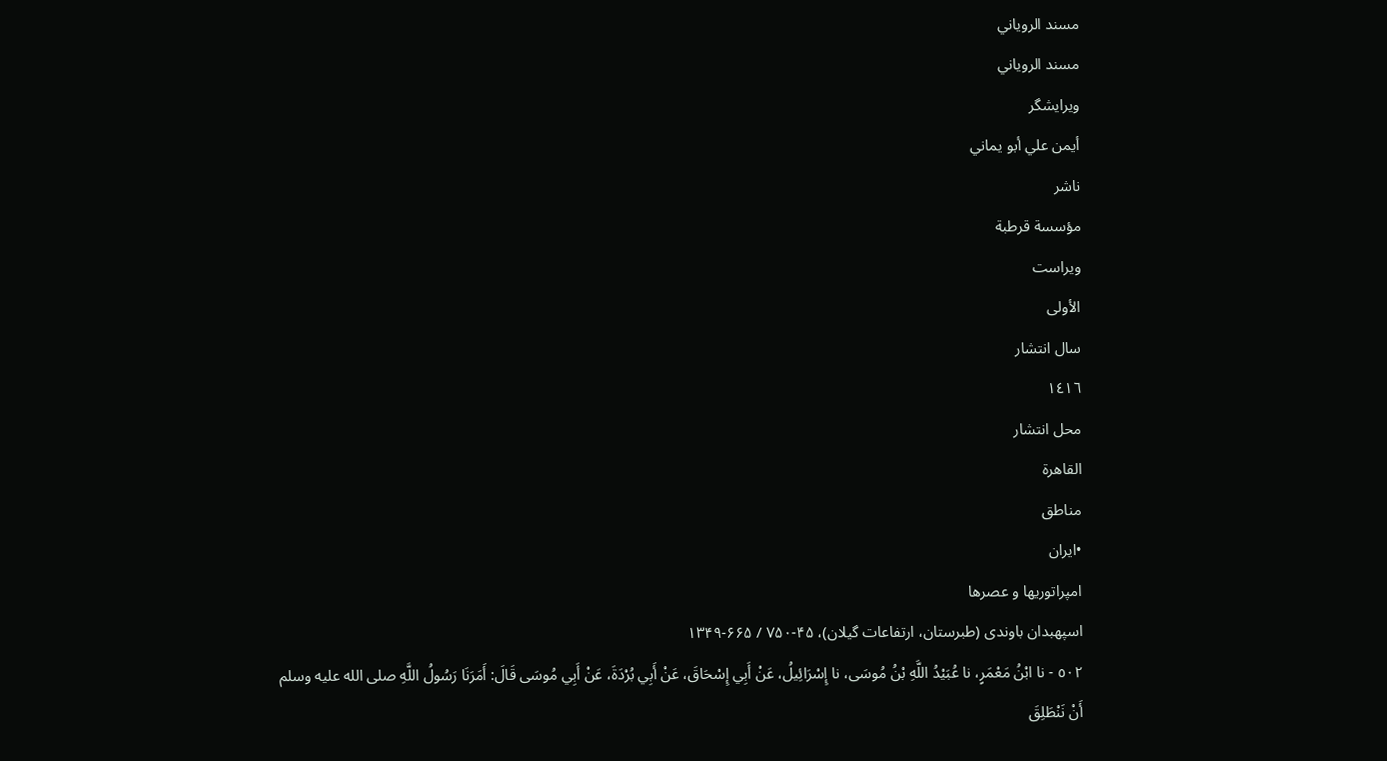مسند الروياني
مسند الروياني
ویرایشگر
أيمن علي أبو يماني
ناشر
مؤسسة قرطبة
ویراست
الأولى
سال انتشار
١٤١٦
محل انتشار
القاهرة
مناطق
•ایران
امپراتوریها و عصرها
اسپهبدان باوندی (طبرستان، ارتفاعات گیلان)، ۴۵-۷۵۰ / ۶۶۵-۱۳۴۹
٥٠٢ - نا ابْنُ مَعْمَرٍ، نا عُبَيْدُ اللَّهِ بْنُ مُوسَى، نا إِسْرَائِيلُ، عَنْ أَبِي إِسْحَاقَ، عَنْ أَبِي بُرْدَةَ، عَنْ أَبِي مُوسَى قَالَ: أَمَرَنَا رَسُولُ اللَّهِ صلى الله عليه وسلم أَنْ نَنْطَلِقَ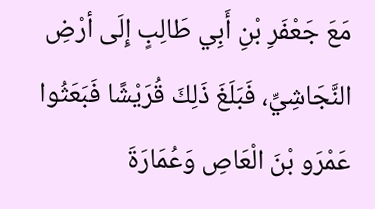مَعَ جَعْفَرِ بْنِ أَبِي طَالِبٍ إِلَى أرْضِ النَّجَاشِيِّ، فَبَلَغَ ذَلِكَ قُرَيْشًا فَبَعَثُوا عَمْرَو بْنَ الْعَاصِ وَعُمَارَةَ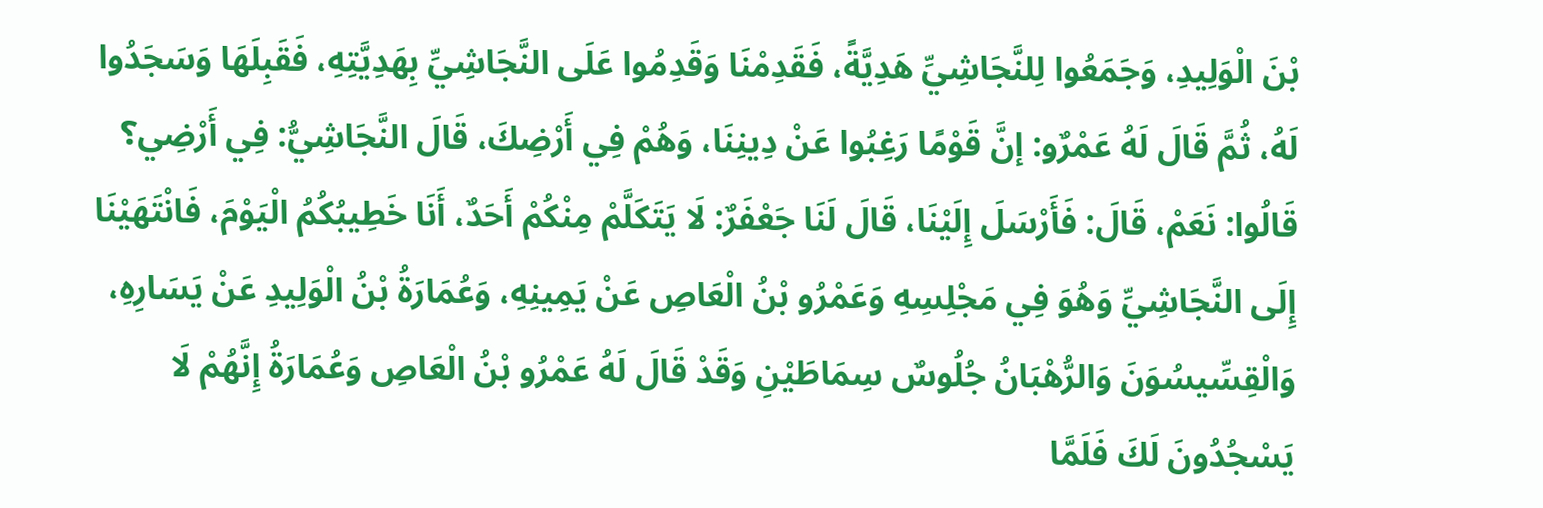بْنَ الْوَلِيدِ، وَجَمَعُوا لِلنَّجَاشِيِّ هَدِيَّةً، فَقَدِمْنَا وَقَدِمُوا عَلَى النَّجَاشِيِّ بِهَدِيَّتِهِ، فَقَبِلَهَا وَسَجَدُوا لَهُ، ثُمَّ قَالَ لَهُ عَمْرٌو: إنَّ قَوْمًا رَغِبُوا عَنْ دِينِنَا، وَهُمْ فِي أَرْضِكَ، قَالَ النَّجَاشِيُّ: فِي أَرْضِي؟ قَالُوا: نَعَمْ، قَالَ: فَأَرْسَلَ إِلَيْنَا، قَالَ لَنَا جَعْفَرٌ: لَا يَتَكَلَّمْ مِنْكُمْ أَحَدٌ، أَنَا خَطِيبُكُمُ الْيَوْمَ، فَانْتَهَيْنَا إِلَى النَّجَاشِيِّ وَهُوَ فِي مَجْلِسِهِ وَعَمْرُو بْنُ الْعَاصِ عَنْ يَمِينِهِ، وَعُمَارَةُ بْنُ الْوَلِيدِ عَنْ يَسَارِهِ، وَالْقِسِّيسُوَنَ وَالرُّهْبَانُ جُلُوسٌ سِمَاطَيْنِ وَقَدْ قَالَ لَهُ عَمْرُو بْنُ الْعَاصِ وَعُمَارَةُ إِنَّهُمْ لَا يَسْجُدُونَ لَكَ فَلَمَّا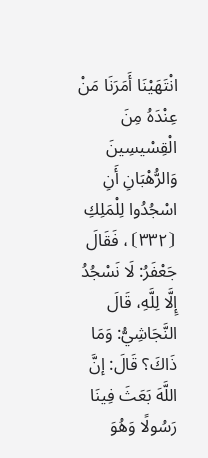انْتَهَيْنَا أَمَرَنَا مَنْ عِنْدَهُ مِنَ الْقِسْيسِينَ وَالرُّهْبَانِ أَنِ اسْجُدُوا لِلْمَلِكِ ⦗٣٣٢⦘، فَقَالَ جَعْفَرُ: لَا نَسْجُدُ إِلَّا لِلَّهِ، قَالَ النَّجَاشِيُّ: وَمَا ذَاكَ؟ قَالَ: إنَّ اللَّهَ بَعَثَ فِينَا رَسُولًا وَهُوَ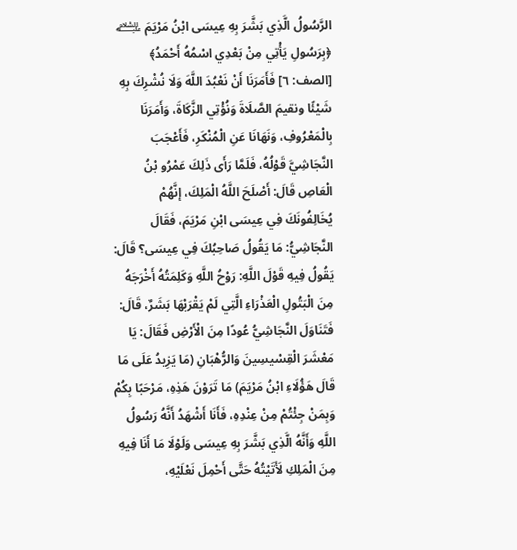الرَّسُولُ الَّذِي بَشَّرَ بِهِ عِيسَى ابْنُ مَرْيَمَ ﵇ ﴿بِرَسُولِ يَأْتِي مِنْ بَعْدِي اسْمُهُ أَحْمَدُ﴾ [الصف: ٦] فَأَمَرَنَا أَنْ نَعْبُدَ اللَّهَ وَلَا نُشْرِكَ بِهِ شَيْئًا ونقيمَ الصَّلَاةَ وَنُؤْتِي الزَّكَاةَ، وَأَمَرَنَا بِالْمَعْرُوفِ، وَنَهَانَا عَنِ الْمُنْكَرِ، فَأَعْجَبَ النَّجَاشِيَّ قَوْلُهُ، فَلَمَّا رَأَى ذَلِكَ عَمْرُو بْنُ الْعَاصِ قَالَ: أَصْلَحَ اللَّهُ الْمَلِكَ، إنَّهُمْ يُخَالِفُونَكَ فِي عِيسَى ابْنِ مَرْيَمَ، فَقَالَ النَّجَاشِيُّ: مَا يَقُولُ صَاحِبُكَ فِي عِيسَى؟ قَالَ: يَقُولُ فِيهِ قَوْلَ اللَّهِ: رَوْحُ اللَّهِ وَكَلِمَتُهُ أَخْرَجَهُ مِنَ الْبَتُولِ الْعَذْرَاءِ الَّتِي لَمْ يَقْرَبْهَا بَشَرٌ، قَالَ: فَتَنَاوَلَ النَّجَاشِيُّ عُودًا مِنَ الْأَرْضِ فَقَالَ: يَا مَعْشَرَ الْقِسْيسِينَ وَالرُّهْبَانِ (مَا يَزِيدُ عَلَى مَا قَالَ هَؤُلَاءِ ابْنُ مَرْيَمَ) مَا تَرَوْنَ هَذِهِ، مَرْحَبًا بِكُمْ وَبِمَنْ جِئْتُمْ مِنْ عِنْدِهِ، فَأَنَا أَشْهَدُ أَنَّهُ رَسُولُ اللَّهِ وَأَنَّهُ الَّذِي بَشَّرَ بِهِ عِيسَى وَلَوْلَا مَا أَنَا فِيهِ مِنَ الْمَلِكِ لَأَتَيْتُهُ حَتَّى أَحْمِلَ نَعْلَيْهِ،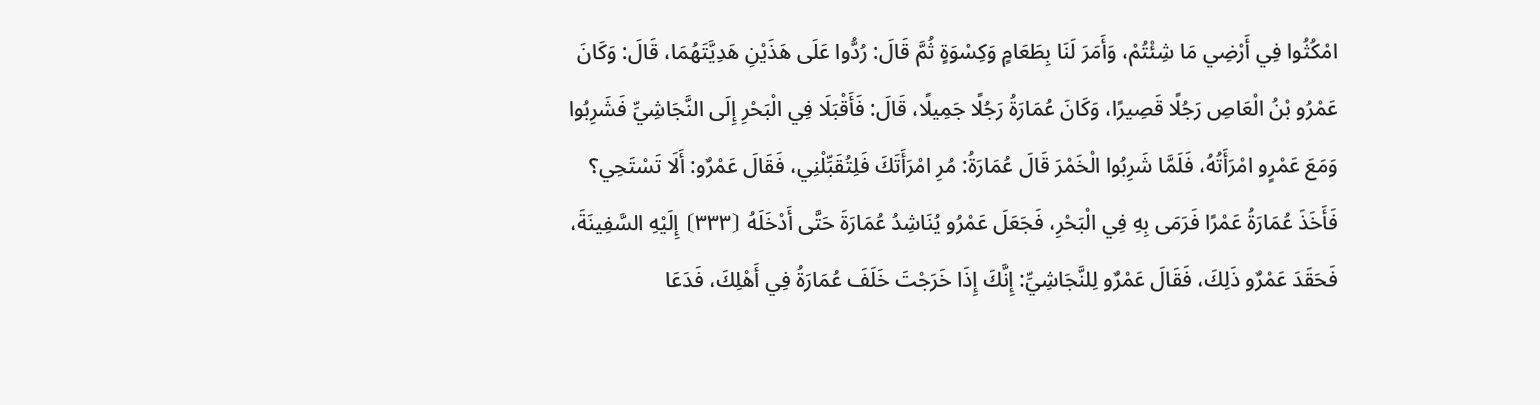امْكُثُوا فِي أَرْضِي مَا شِئْتُمْ، وَأَمَرَ لَنَا بِطَعَامٍ وَكِسْوَةٍ ثُمَّ قَالَ: رُدُّوا عَلَى هَذَيْنِ هَدِيَّتَهُمَا، قَالَ: وَكَانَ عَمْرُو بْنُ الْعَاصِ رَجُلًا قَصِيرًا، وَكَانَ عُمَارَةُ رَجُلًا جَمِيلًا، قَالَ: فَأَقْبَلَا فِي الْبَحْرِ إِلَى النَّجَاشِيِّ فَشَرِبُوا وَمَعَ عَمْرٍو امْرَأَتُهُ، فَلَمَّا شَرِبُوا الْخَمْرَ قَالَ عُمَارَةُ: مُرِ امْرَأَتَكَ فَلِتُقَبِّلْنِي، فَقَالَ عَمْرٌو: أَلَا تَسْتَحِي؟ فَأَخَذَ عُمَارَةُ عَمْرًا فَرَمَى بِهِ فِي الْبَحْرِ، فَجَعَلَ عَمْرُو يُنَاشِدُ عُمَارَةَ حَتَّى أَدْخَلَهُ ⦗٣٣٣⦘ إِلَيْهِ السَّفِينَةَ، فَحَقَدَ عَمْرٌو ذَلِكَ، فَقَالَ عَمْرٌو لِلنَّجَاشِيِّ: إِنَّكَ إِذَا خَرَجْتَ خَلَفَ عُمَارَةُ فِي أَهْلِكَ، فَدَعَا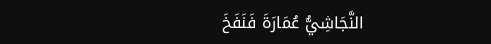النَّجَاشِيُّ عُمَارَةَ فَنَفَخَ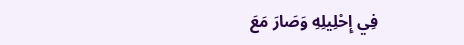فِي إِحْلِيلِهِ وَصَارَ مَعَ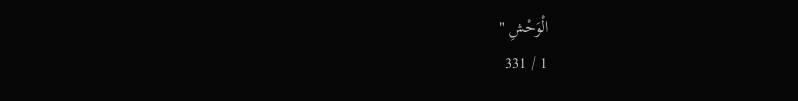الْوَحْشِ "
1 / 331